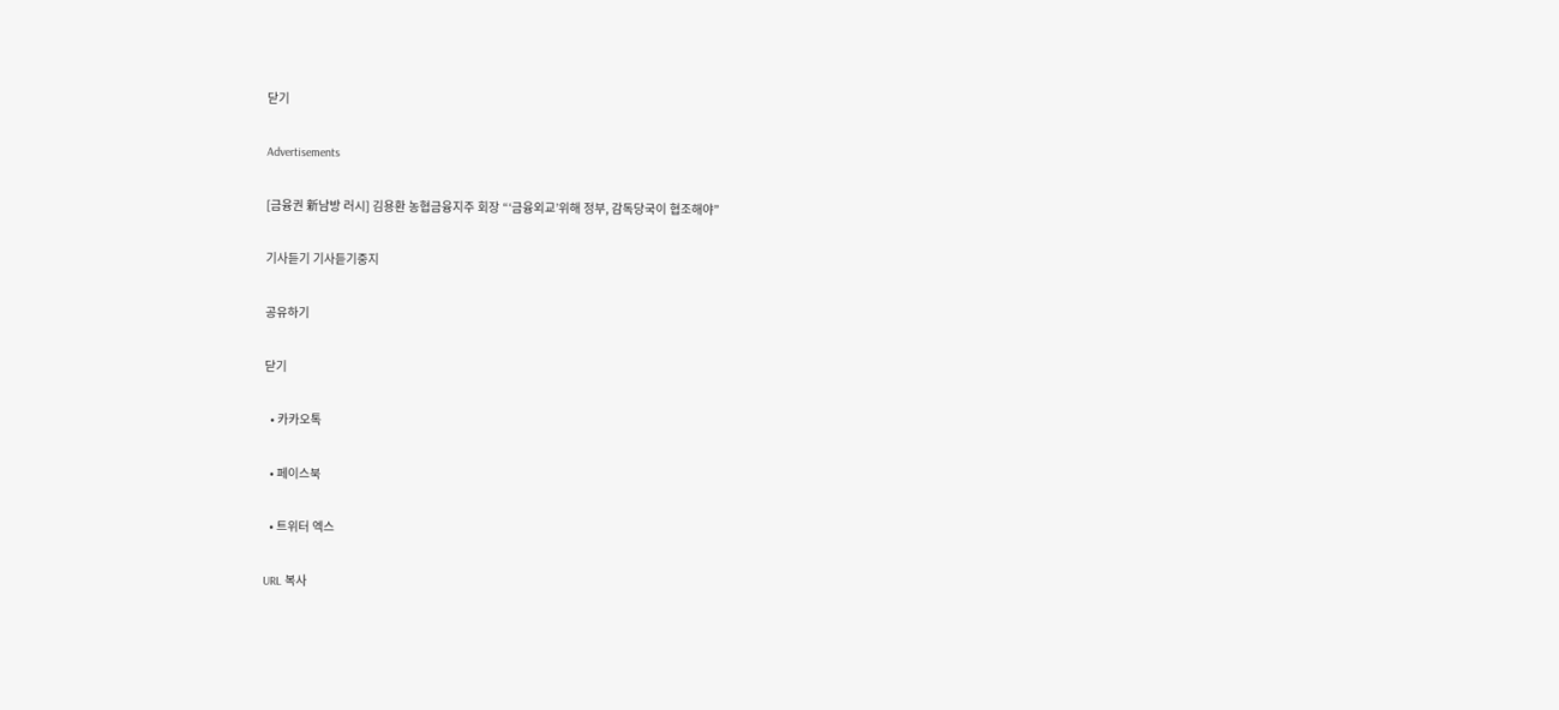닫기

Advertisements

[금융권 新남방 러시] 김용환 농협금융지주 회장 “‘금융외교’위해 정부, 감독당국이 협조해야”

기사듣기 기사듣기중지

공유하기

닫기

  • 카카오톡

  • 페이스북

  • 트위터 엑스

URL 복사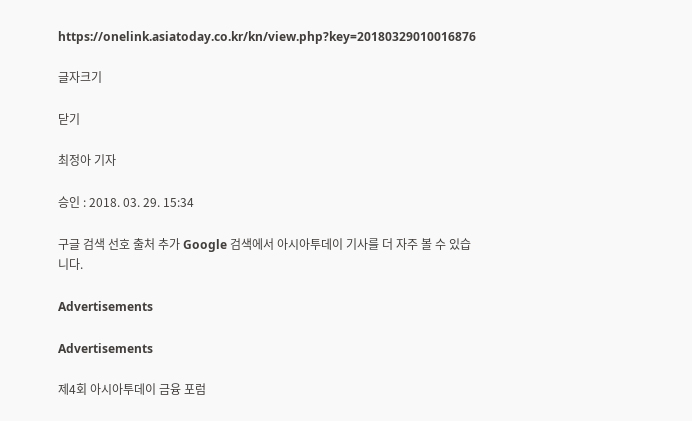https://onelink.asiatoday.co.kr/kn/view.php?key=20180329010016876

글자크기

닫기

최정아 기자

승인 : 2018. 03. 29. 15:34

구글 검색 선호 출처 추가 Google 검색에서 아시아투데이 기사를 더 자주 볼 수 있습니다.

Advertisements

Advertisements

제4회 아시아투데이 금융 포럼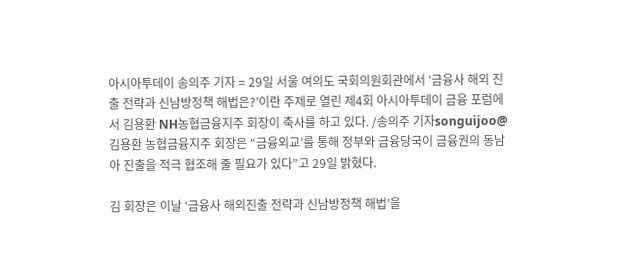아시아투데이 송의주 기자 = 29일 서울 여의도 국회의원회관에서 ‘금융사 해외 진출 전략과 신남방정책 해법은?’이란 주제로 열린 제4회 아시아투데이 금융 포럼에서 김용환 NH농협금융지주 회장이 축사를 하고 있다. /송의주 기자songuijoo@
김용환 농협금융지주 회장은 “금융외교’를 통해 정부와 금융당국이 금융권의 동남아 진출을 적극 협조해 줄 필요가 있다”고 29일 밝혔다.

김 회장은 이날 ‘금융사 해외진출 전략과 신남방정책 해법’을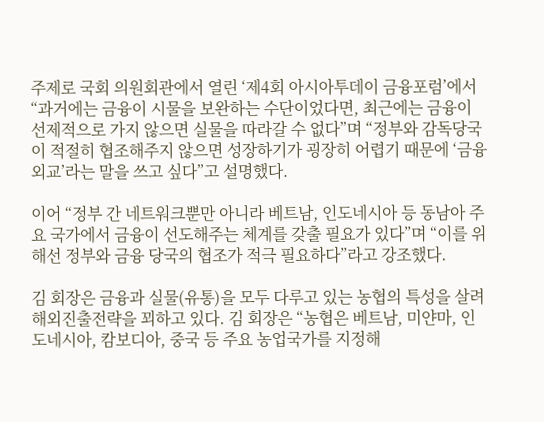주제로 국회 의원회관에서 열린 ‘제4회 아시아투데이 금융포럼’에서 “과거에는 금융이 시물을 보완하는 수단이었다면, 최근에는 금융이 선제적으로 가지 않으면 실물을 따라갈 수 없다”며 “정부와 감독당국이 적절히 협조해주지 않으면 성장하기가 굉장히 어렵기 때문에 ‘금융외교’라는 말을 쓰고 싶다”고 설명했다.

이어 “정부 간 네트워크뿐만 아니라 베트남, 인도네시아 등 동남아 주요 국가에서 금융이 선도해주는 체계를 갖출 필요가 있다”며 “이를 위해선 정부와 금융 당국의 협조가 적극 필요하다”라고 강조했다.

김 회장은 금융과 실물(유통)을 모두 다루고 있는 농협의 특성을 살려 해외진출전략을 꾀하고 있다. 김 회장은 “농협은 베트남, 미얀마, 인도네시아, 캄보디아, 중국 등 주요 농업국가를 지정해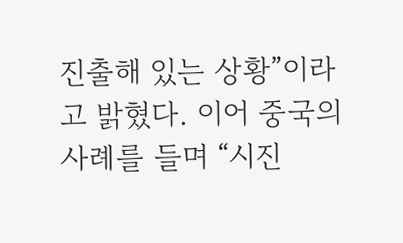진출해 있는 상황”이라고 밝혔다. 이어 중국의 사례를 들며 “시진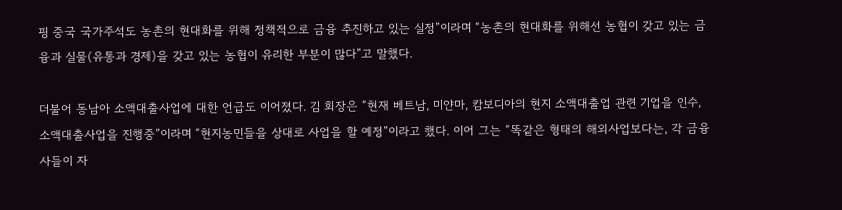핑 중국 국가주석도 농촌의 현대화를 위해 정책적으로 금융 추진하고 있는 실정”이라며 “농촌의 현대화를 위해선 농협이 갖고 있는 금융과 실물(유통과 경제)을 갖고 있는 농협이 유리한 부분이 많다”고 말했다.

더불어 동남아 소액대출사업에 대한 언급도 이어졌다. 김 회장은 “현재 베트남, 미얀마, 캄보디아의 현지 소액대출업 관련 기업을 인수, 소액대출사업을 진행중”이라며 “현지농민들을 상대로 사업을 할 예정”이라고 했다. 이어 그는 “똑같은 형태의 해외사업보다는, 각 금융사들이 자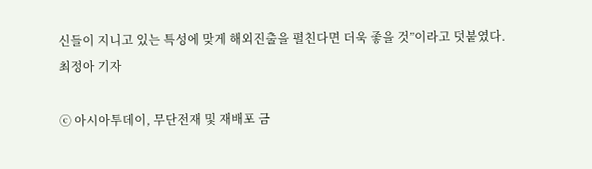신들이 지니고 있는 특성에 맞게 해외진출을 펼친다면 더욱 좋을 것”이라고 덧붙였다.
최정아 기자

ⓒ 아시아투데이, 무단전재 및 재배포 금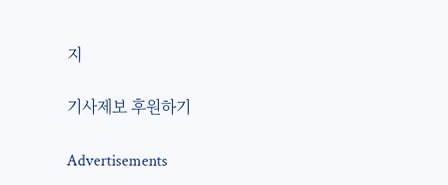지

기사제보 후원하기

Advertisements